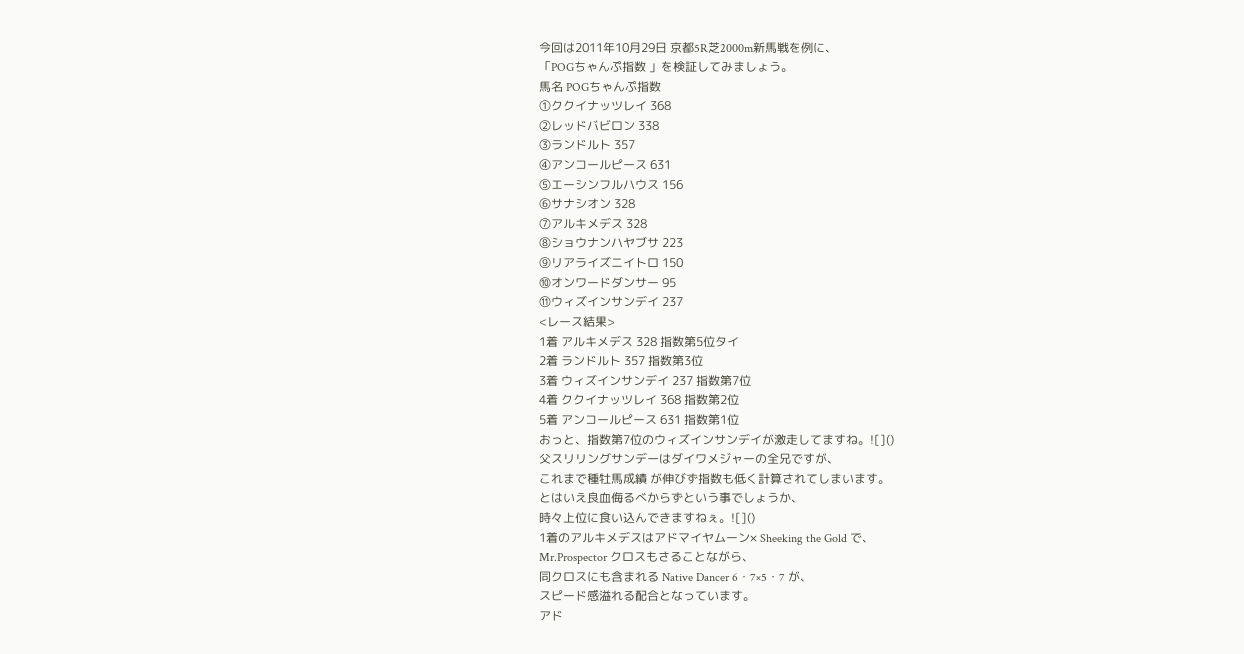今回は2011年10月29日 京都5R芝2000m新馬戦を例に、
「POGちゃんぷ指数 」を検証してみましょう。
馬名 POGちゃんぷ指数
①ククイナッツレイ 368
②レッドバビロン 338
③ランドルト 357
④アンコールピース 631
⑤エーシンフルハウス 156
⑥サナシオン 328
⑦アルキメデス 328
⑧ショウナンハヤブサ 223
⑨リアライズニイトロ 150
⑩オンワードダンサー 95
⑪ウィズインサンデイ 237
<レース結果>
1着 アルキメデス 328 指数第5位タイ
2着 ランドルト 357 指数第3位
3着 ウィズインサンデイ 237 指数第7位
4着 ククイナッツレイ 368 指数第2位
5着 アンコールピース 631 指数第1位
おっと、指数第7位のウィズインサンデイが激走してますね。![]()
父スリリングサンデーはダイワメジャーの全兄ですが、
これまで種牡馬成績 が伸びず指数も低く計算されてしまいます。
とはいえ良血侮るべからずという事でしょうか、
時々上位に食い込んできますねぇ。![]()
1着のアルキメデスはアドマイヤムーン× Sheeking the Gold で、
Mr.Prospector クロスもさることながら、
同クロスにも含まれる Native Dancer 6・7×5・7 が、
スピード感溢れる配合となっています。
アド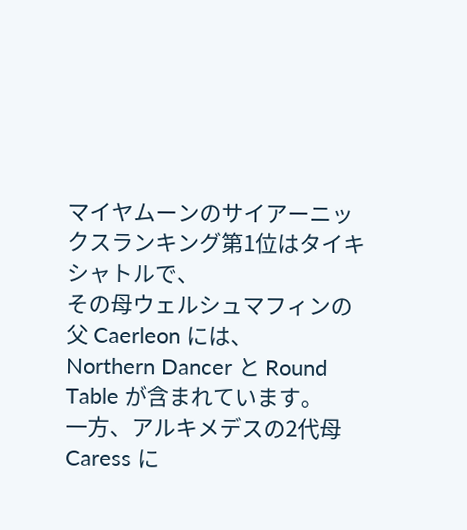マイヤムーンのサイアーニックスランキング第1位はタイキシャトルで、
その母ウェルシュマフィンの父 Caerleon には、
Northern Dancer と Round Table が含まれています。
一方、アルキメデスの2代母 Caress に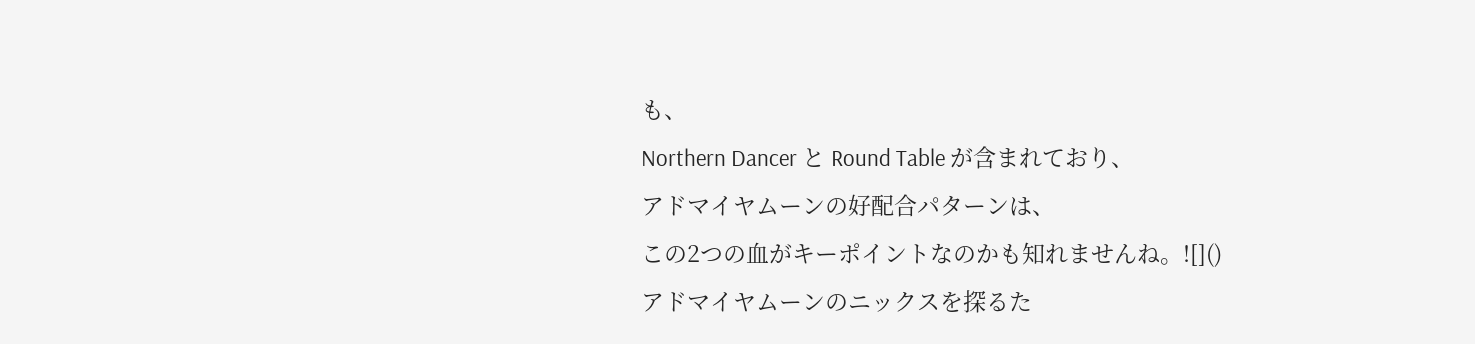も、
Northern Dancer と Round Table が含まれており、
アドマイヤムーンの好配合パターンは、
この2つの血がキーポイントなのかも知れませんね。![]()
アドマイヤムーンのニックスを探るた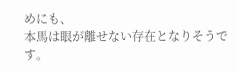めにも、
本馬は眼が離せない存在となりそうです。